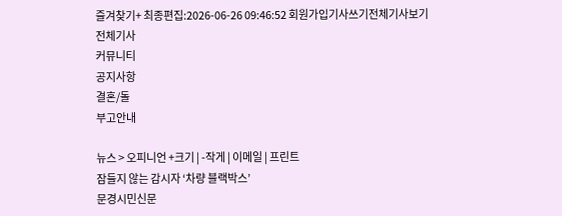즐겨찾기+ 최종편집:2026-06-26 09:46:52 회원가입기사쓰기전체기사보기
전체기사
커뮤니티
공지사항
결혼/돌
부고안내

뉴스 > 오피니언 +크기 | -작게 | 이메일 | 프린트
잠들지 않는 감시자 ‘차량 블랙박스’
문경시민신문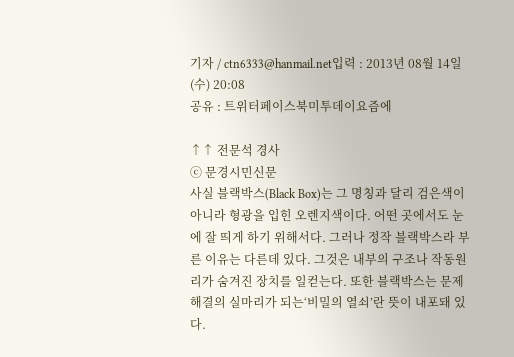기자 / ctn6333@hanmail.net입력 : 2013년 08월 14일(수) 20:08
공유 : 트위터페이스북미투데이요즘에

↑↑ 전문석 경사
ⓒ 문경시민신문
사실 블랙박스(Black Box)는 그 명칭과 달리 검은색이 아니라 형광을 입힌 오렌지색이다. 어떤 곳에서도 눈에 잘 띄게 하기 위해서다. 그러나 정작 블랙박스라 부른 이유는 다른데 있다. 그것은 내부의 구조나 작동원리가 숨겨진 장치를 일컫는다. 또한 블랙박스는 문제해결의 실마리가 되는‘비밀의 열쇠’란 뜻이 내포돼 있다.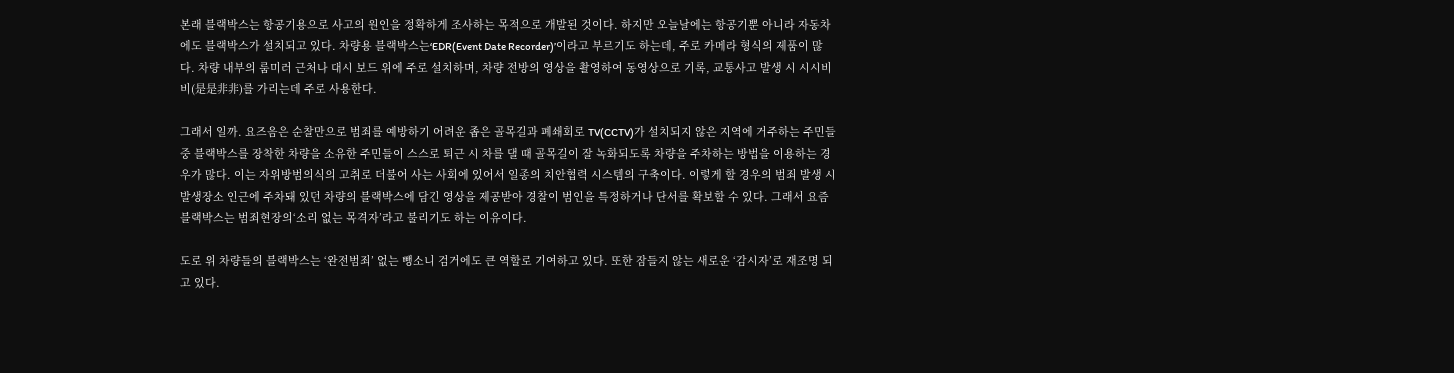본래 블랙박스는 항공기용으로 사고의 원인을 정확하게 조사하는 목적으로 개발된 것이다. 하지만 오늘날에는 항공기뿐 아니라 자동차에도 블랙박스가 설치되고 있다. 차량용 블랙박스는‘EDR(Event Date Recorder)’이라고 부르기도 하는데, 주로 카메라 형식의 제품이 많다. 차량 내부의 룸미러 근처나 대시 보드 위에 주로 설치하며, 차량 전방의 영상을 촬영하여 동영상으로 기록, 교통사고 발생 시 시시비비(是是非非)를 가리는데 주로 사용한다.

그래서 일까. 요즈음은 순찰만으로 범죄를 예방하기 어려운 좁은 골목길과 폐쇄회로 TV(CCTV)가 설치되지 않은 지역에 거주하는 주민들 중 블랙박스를 장착한 차량을 소유한 주민들이 스스로 퇴근 시 차를 댈 때 골목길이 잘 녹화되도록 차량을 주차하는 방법을 이용하는 경우가 많다. 이는 자위방범의식의 고취로 더불어 사는 사회에 있어서 일종의 치안협력 시스템의 구축이다. 이렇게 할 경우의 범죄 발생 시 발생장소 인근에 주차돼 있던 차량의 블랙박스에 담긴 영상을 제공받아 경찰이 범인을 특정하거나 단서를 확보할 수 있다. 그래서 요즘 블랙박스는 범죄현장의‘소리 없는 목격자’라고 불리기도 하는 이유이다.

도로 위 차량들의 블랙박스는 ‘완전범죄’ 없는 뺑소니 검거에도 큰 역할로 기여하고 있다. 또한 잠들지 않는 새로운 ‘감시자’로 재조명 되고 있다.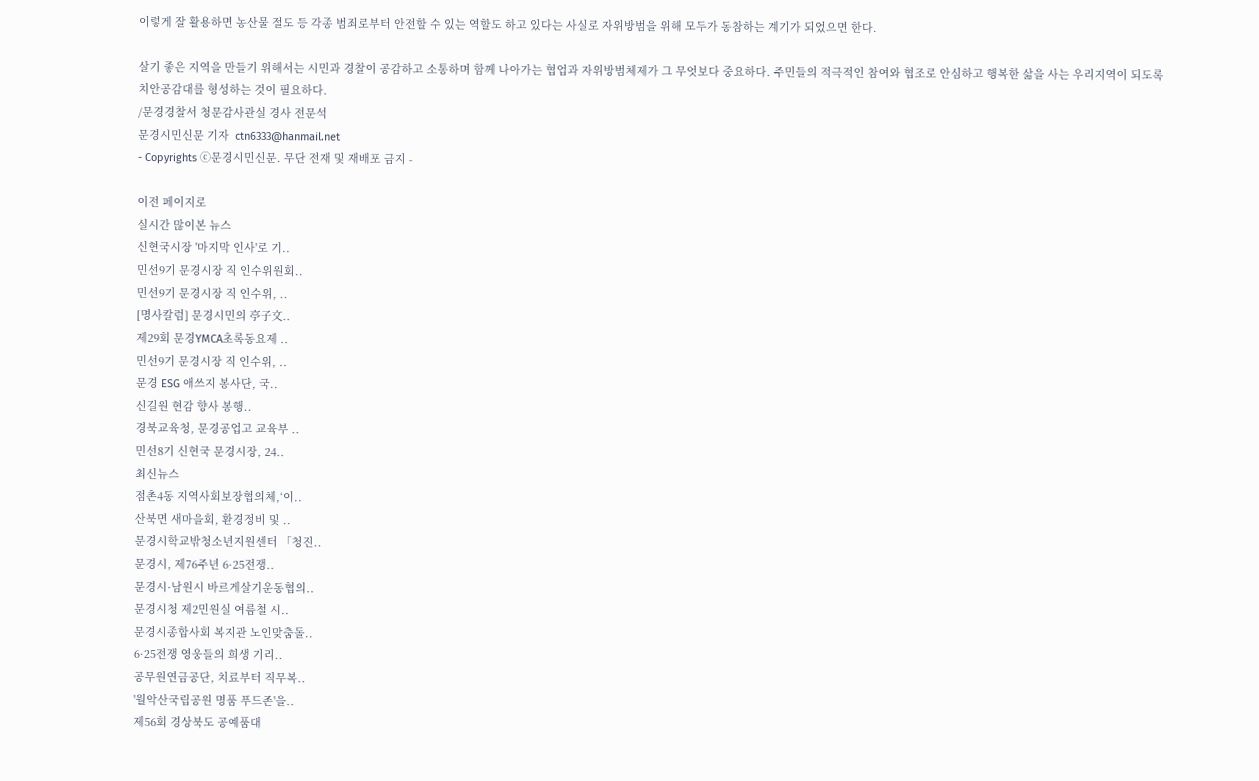이렇게 잘 활용하면 농산물 절도 등 각종 범죄로부터 안전할 수 있는 역할도 하고 있다는 사실로 자위방범을 위해 모두가 동참하는 계기가 되었으면 한다.

살기 좋은 지역을 만들기 위해서는 시민과 경찰이 공감하고 소통하며 함께 나아가는 협업과 자위방범체제가 그 무엇보다 중요하다. 주민들의 적극적인 참여와 협조로 안심하고 행복한 삶을 사는 우리지역이 되도록 치안공감대를 형성하는 것이 필요하다.
/문경경찰서 청문감사관실 경사 전문석
문경시민신문 기자  ctn6333@hanmail.net
- Copyrights ⓒ문경시민신문. 무단 전재 및 재배포 금지 -

이전 페이지로
실시간 많이본 뉴스
신현국시장 '마지막 인사'로 기..
민선9기 문경시장 직 인수위원회..
민선9기 문경시장 직 인수위, ..
[명사칼럼] 문경시민의 亭子文..
제29회 문경YMCA초록동요제 ..
민선9기 문경시장 직 인수위, ..
문경 ESG 애쓰지 봉사단, 국..
신길원 현감 향사 봉행..
경북교육청, 문경공업고 교육부 ..
민선8기 신현국 문경시장, 24..
최신뉴스
점촌4동 지역사회보장협의체,‘이..
산북면 새마을회, 환경정비 및 ..
문경시학교밖청소년지원센터 「청진..
문경시, 제76주년 6·25전쟁..
문경시·남원시 바르게살기운동협의..
문경시청 제2민원실 여름철 시..
문경시종합사회 복지관 노인맞춤돌..
6·25전쟁 영웅들의 희생 기리..
공무원연금공단, 치료부터 직무복..
'월악산국립공원 명품 푸드존'을..
제56회 경상북도 공예품대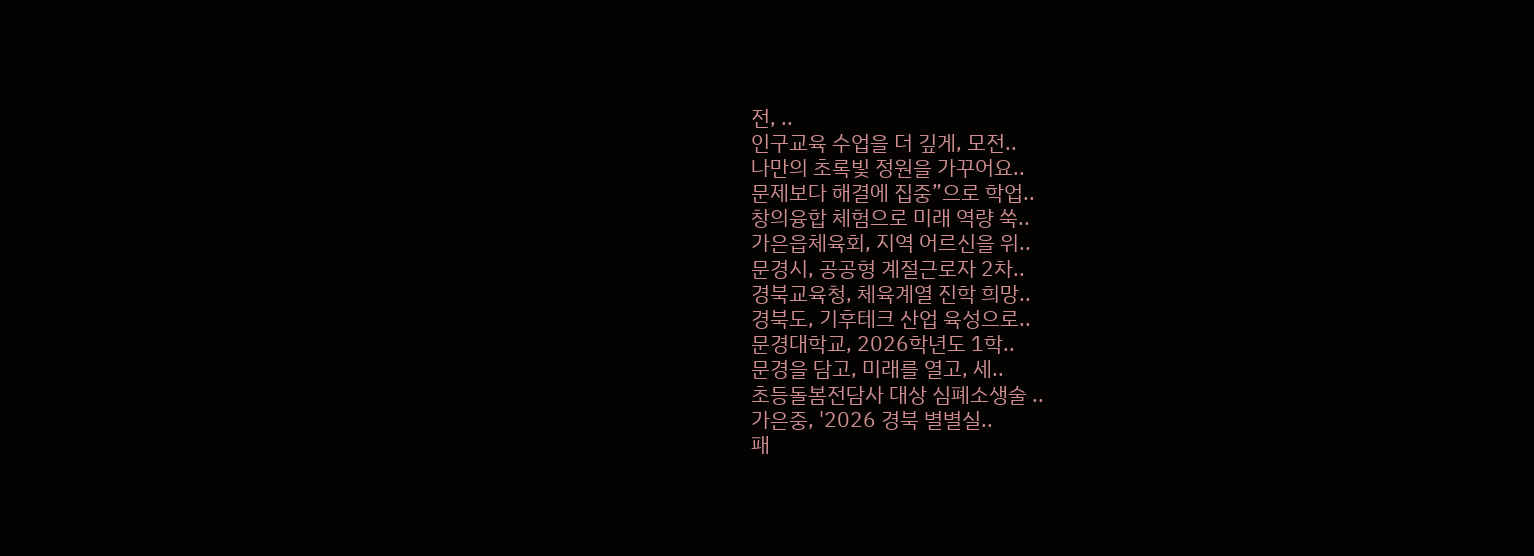전, ..
인구교육 수업을 더 깊게, 모전..
나만의 초록빛 정원을 가꾸어요..
문제보다 해결에 집중”으로 학업..
창의융합 체험으로 미래 역량 쑥..
가은읍체육회, 지역 어르신을 위..
문경시, 공공형 계절근로자 2차..
경북교육청, 체육계열 진학 희망..
경북도, 기후테크 산업 육성으로..
문경대학교, 2026학년도 1학..
문경을 담고, 미래를 열고, 세..
초등돌봄전담사 대상 심폐소생술 ..
가은중, '2026 경북 별별실..
패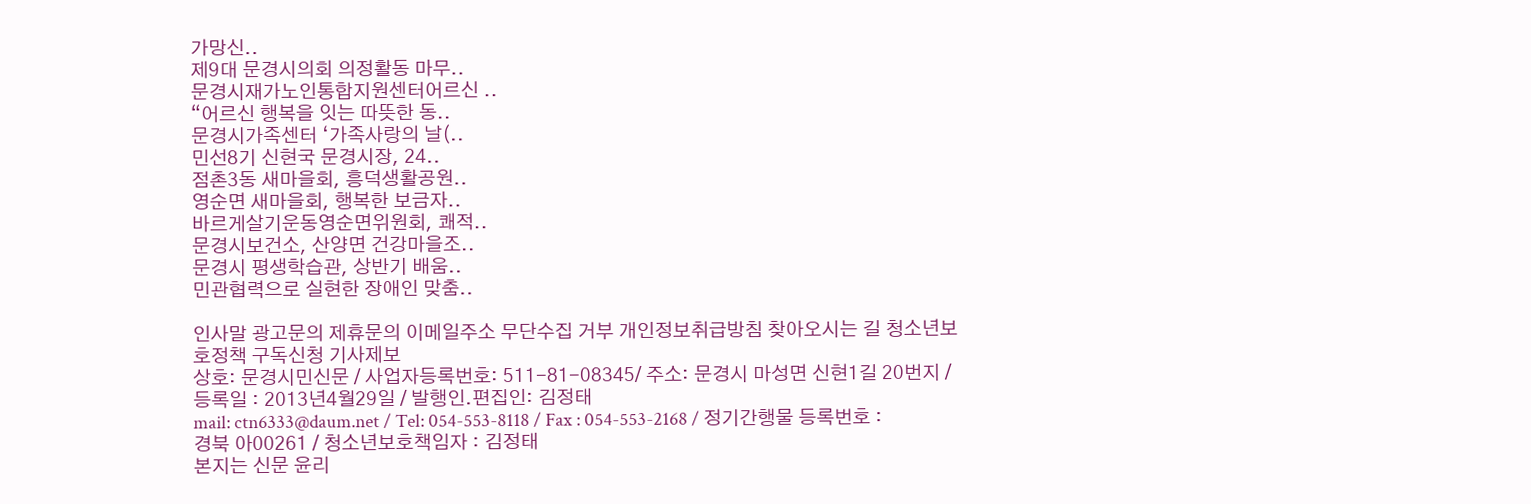가망신..
제9대 문경시의회 의정활동 마무..
문경시재가노인통합지원센터어르신 ..
“어르신 행복을 잇는 따뜻한 동..
문경시가족센터 ‘가족사랑의 날(..
민선8기 신현국 문경시장, 24..
점촌3동 새마을회, 흥덕생활공원..
영순면 새마을회, 행복한 보금자..
바르게살기운동영순면위원회, 쾌적..
문경시보건소, 산양면 건강마을조..
문경시 평생학습관, 상반기 배움..
민관협력으로 실현한 장애인 맞춤..

인사말 광고문의 제휴문의 이메일주소 무단수집 거부 개인정보취급방침 찾아오시는 길 청소년보호정책 구독신청 기사제보
상호: 문경시민신문 / 사업자등록번호: 511-81-08345/ 주소: 문경시 마성면 신현1길 20번지 / 등록일 : 2013년4월29일 / 발행인.편집인: 김정태
mail: ctn6333@daum.net / Tel: 054-553-8118 / Fax : 054-553-2168 / 정기간행물 등록번호 : 경북 아00261 / 청소년보호책임자 : 김정태
본지는 신문 윤리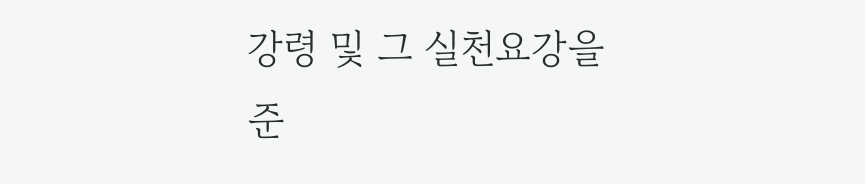강령 및 그 실천요강을 준